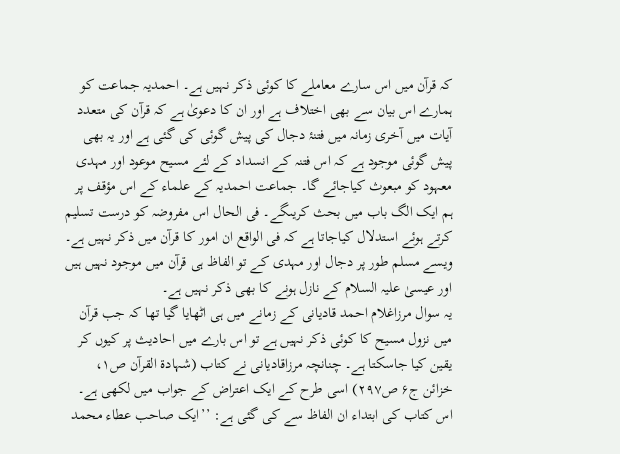کہ قرآن میں اس سارے معاملے کا کوئی ذکر نہیں ہے۔ احمدیہ جماعت کو ہمارے اس بیان سے بھی اختلاف ہے اور ان کا دعویٰ ہے کہ قرآن کی متعدد آیات میں آخری زمانہ میں فتنۂ دجال کی پیش گوئی کی گئی ہے اور یہ بھی پیش گوئی موجود ہے کہ اس فتنہ کے انسداد کے لئے مسیح موعود اور مہدی معہود کو مبعوث کیاجائے گا۔ جماعت احمدیہ کے علماء کے اس مؤقف پر ہم ایک الگ باب میں بحث کریںگے۔ فی الحال اس مفروضہ کو درست تسلیم کرتے ہوئے استدلال کیاجاتا ہے کہ فی الواقع ان امور کا قرآن میں ذکر نہیں ہے۔ ویسے مسلم طور پر دجال اور مہدی کے تو الفاظ ہی قرآن میں موجود نہیں ہیں اور عیسیٰ علیہ السلام کے نازل ہونے کا بھی ذکر نہیں ہے۔
یہ سوال مرزاغلام احمد قادیانی کے زمانے میں ہی اٹھایا گیا تھا کہ جب قرآن میں نزول مسیح کا کوئی ذکر نہیں ہے تو اس بارے میں احادیث پر کیوں کر یقین کیا جاسکتا ہے۔ چنانچہ مرزاقادیانی نے کتاب (شہادۃ القرآن ص۱، خزائن ج۶ ص۲۹۷) اسی طرح کے ایک اعتراض کے جواب میں لکھی ہے۔ اس کتاب کی ابتداء ان الفاظ سے کی گئی ہے: ’’ایک صاحب عطاء محمد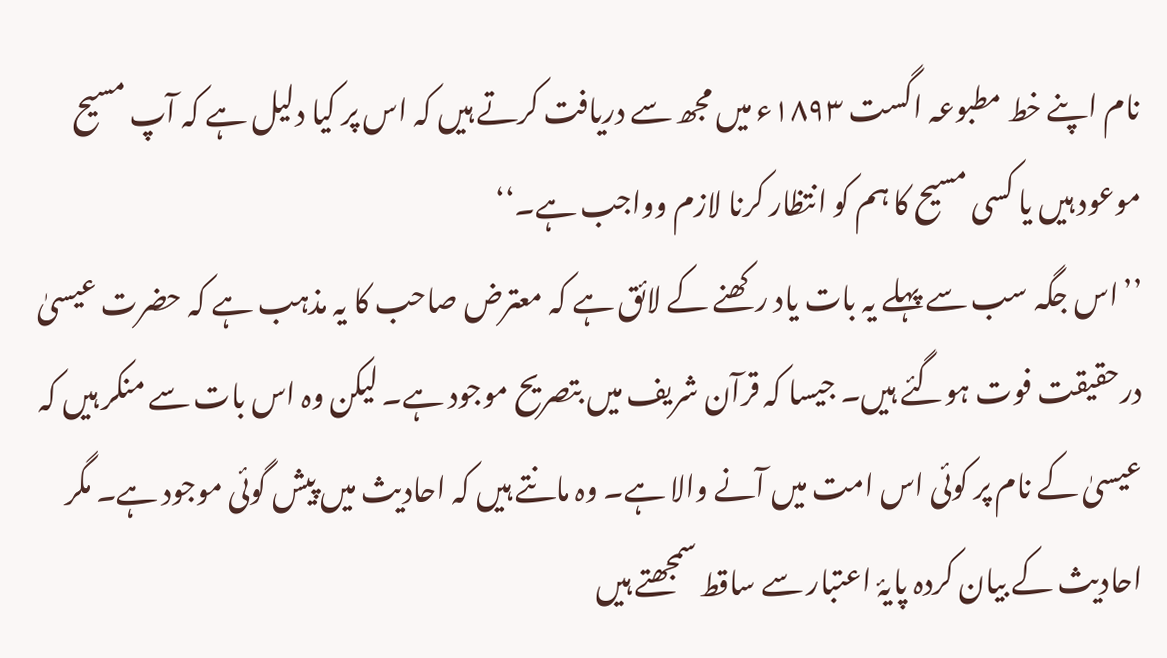نام اپنے خط مطبوعہ اگست ۱۸۹۳ء میں مجھ سے دریافت کرتے ہیں کہ اس پر کیا دلیل ہے کہ آپ مسیح موعود ہیں یا کسی مسیح کا ہم کو انتظار کرنا لازم وواجب ہے۔‘‘
’’اس جگہ سب سے پہلے یہ بات یاد رکھنے کے لائق ہے کہ معترض صاحب کا یہ مذہب ہے کہ حضرت عیسیٰ درحقیقت فوت ہوگئے ہیں۔ جیسا کہ قرآن شریف میں بتصریح موجود ہے۔ لیکن وہ اس بات سے منکر ہیں کہ عیسیٰ کے نام پر کوئی اس امت میں آنے والا ہے۔ وہ مانتے ہیں کہ احادیث میں پیش گوئی موجود ہے۔ مگر احادیث کے بیان کردہ پایۂ اعتبار سے ساقط سمجھتے ہیں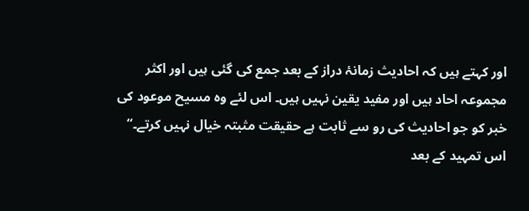اور کہتے ہیں کہ احادیث زمانۂ دراز کے بعد جمع کی گئی ہیں اور اکثر مجموعہ احاد ہیں اور مفید یقین نہیں ہیں۔ اس لئے وہ مسیح موعود کی خبر کو جو احادیث کی رو سے ثابت ہے حقیقت مثبتہ خیال نہیں کرتے۔‘‘
اس تمہید کے بعد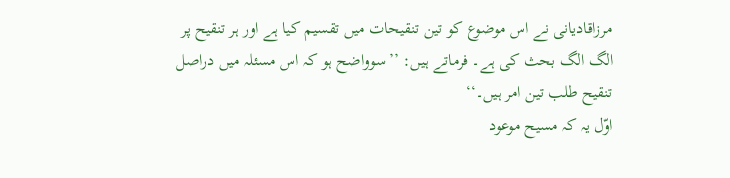مرزاقادیانی نے اس موضوع کو تین تنقیحات میں تقسیم کیا ہے اور ہر تنقیح پر الگ الگ بحث کی ہے۔ فرماتے ہیں: ’’سوواضح ہو کہ اس مسئلہ میں دراصل تنقیح طلب تین امر ہیں۔‘‘
اوّل یہ کہ مسیح موعود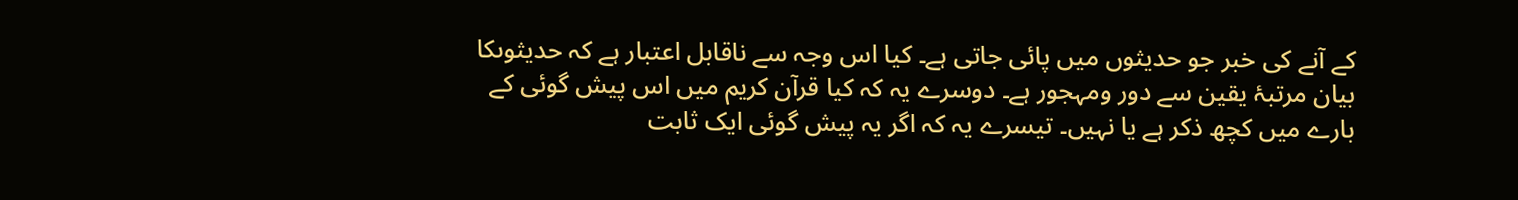کے آنے کی خبر جو حدیثوں میں پائی جاتی ہے۔ کیا اس وجہ سے ناقابل اعتبار ہے کہ حدیثوںکا بیان مرتبۂ یقین سے دور ومہجور ہے۔ دوسرے یہ کہ کیا قرآن کریم میں اس پیش گوئی کے بارے میں کچھ ذکر ہے یا نہیں۔ تیسرے یہ کہ اگر یہ پیش گوئی ایک ثابت